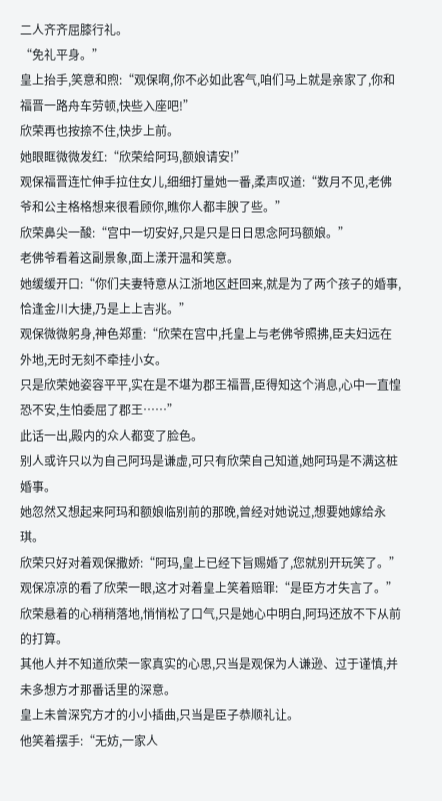二人齐齐屈膝行礼。
“免礼平身。”
皇上抬手,笑意和煦:“观保啊,你不必如此客气,咱们马上就是亲家了,你和福晋一路舟车劳顿,快些入座吧!”
欣荣再也按捺不住,快步上前。
她眼眶微微发红:“欣荣给阿玛,额娘请安!”
观保福晋连忙伸手拉住女儿,细细打量她一番,柔声叹道:“数月不见,老佛爷和公主格格想来很看顾你,瞧你人都丰腴了些。”
欣荣鼻尖一酸:“宫中一切安好,只是只是日日思念阿玛额娘。”
老佛爷看着这副景象,面上漾开温和笑意。
她缓缓开口:“你们夫妻特意从江浙地区赶回来,就是为了两个孩子的婚事,恰逢金川大捷,乃是上上吉兆。”
观保微微躬身,神色郑重:“欣荣在宫中,托皇上与老佛爷照拂,臣夫妇远在外地,无时无刻不牵挂小女。
只是欣荣她姿容平平,实在是不堪为郡王福晋,臣得知这个消息,心中一直惶恐不安,生怕委屈了郡王……”
此话一出,殿内的众人都变了脸色。
别人或许只以为自己阿玛是谦虚,可只有欣荣自己知道,她阿玛是不满这桩婚事。
她忽然又想起来阿玛和额娘临别前的那晚,曾经对她说过,想要她嫁给永琪。
欣荣只好对着观保撒娇:“阿玛,皇上已经下旨赐婚了,您就别开玩笑了。”
观保凉凉的看了欣荣一眼,这才对着皇上笑着赔罪:“是臣方才失言了。”
欣荣悬着的心稍稍落地,悄悄松了口气,只是她心中明白,阿玛还放不下从前的打算。
其他人并不知道欣荣一家真实的心思,只当是观保为人谦逊、过于谨慎,并未多想方才那番话里的深意。
皇上未曾深究方才的小小插曲,只当是臣子恭顺礼让。
他笑着摆手:“无妨,一家人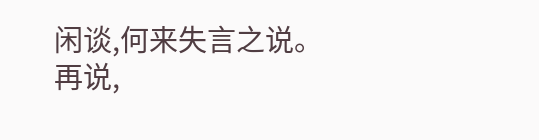闲谈,何来失言之说。
再说,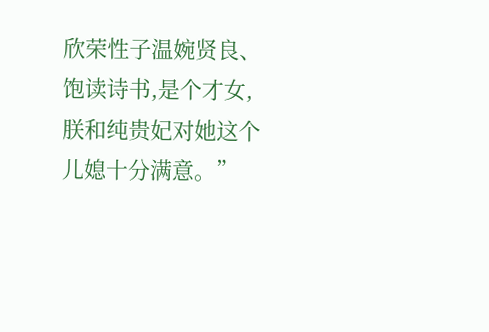欣荣性子温婉贤良、饱读诗书,是个才女,朕和纯贵妃对她这个儿媳十分满意。”